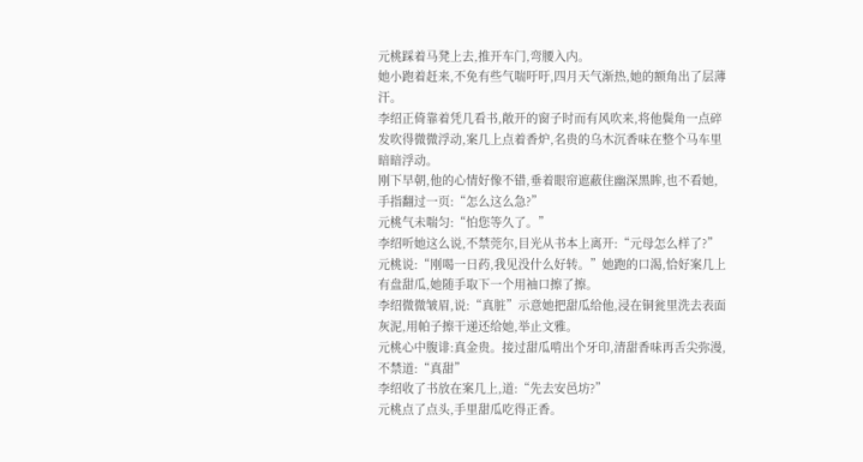元桃踩着马凳上去,推开车门,弯腰入内。
她小跑着赶来,不免有些气喘吁吁,四月天气渐热,她的额角出了层薄汗。
李绍正倚靠着凭几看书,敞开的窗子时而有风吹来,将他鬓角一点碎发吹得微微浮动,案几上点着香炉,名贵的乌木沉香味在整个马车里暗暗浮动。
刚下早朝,他的心情好像不错,垂着眼帘遮蔽住幽深黑眸,也不看她,手指翻过一页:“怎么这么急?”
元桃气未喘匀:“怕您等久了。”
李绍听她这么说,不禁莞尔,目光从书本上离开:“元母怎么样了?”
元桃说:“刚喝一日药,我见没什么好转。”她跑的口渴,恰好案几上有盘甜瓜,她随手取下一个用袖口擦了擦。
李绍微微皱眉,说:“真脏”示意她把甜瓜给他,浸在铜瓮里洗去表面灰泥,用帕子擦干递还给她,举止文雅。
元桃心中腹诽:真金贵。接过甜瓜啃出个牙印,清甜香味再舌尖弥漫,不禁道:“真甜”
李绍收了书放在案几上,道:“先去安邑坊?”
元桃点了点头,手里甜瓜吃得正香。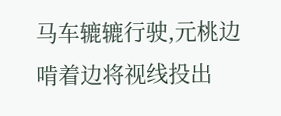马车辘辘行驶,元桃边啃着边将视线投出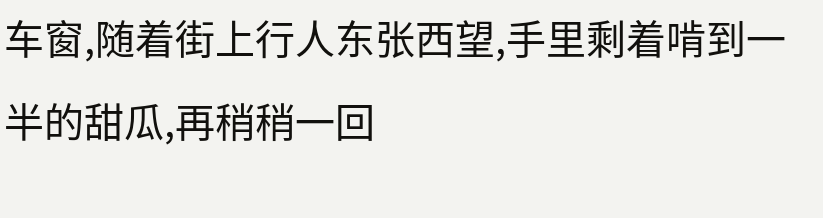车窗,随着街上行人东张西望,手里剩着啃到一半的甜瓜,再稍稍一回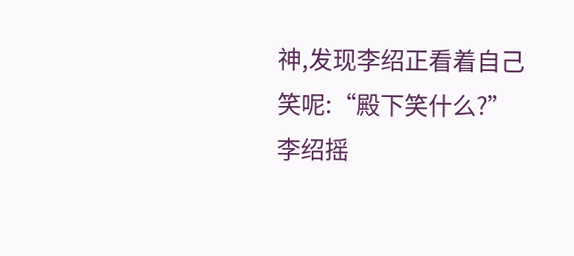神,发现李绍正看着自己笑呢:“殿下笑什么?”
李绍摇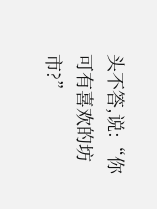头不答,说:“你可有喜欢的坊市?”